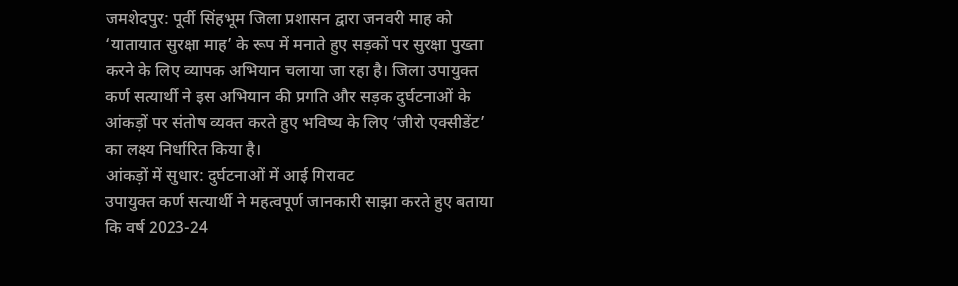जमशेदपुर: पूर्वी सिंहभूम जिला प्रशासन द्वारा जनवरी माह को ‘यातायात सुरक्षा माह’ के रूप में मनाते हुए सड़कों पर सुरक्षा पुख्ता करने के लिए व्यापक अभियान चलाया जा रहा है। जिला उपायुक्त कर्ण सत्यार्थी ने इस अभियान की प्रगति और सड़क दुर्घटनाओं के आंकड़ों पर संतोष व्यक्त करते हुए भविष्य के लिए ‘जीरो एक्सीडेंट’ का लक्ष्य निर्धारित किया है।
आंकड़ों में सुधार: दुर्घटनाओं में आई गिरावट
उपायुक्त कर्ण सत्यार्थी ने महत्वपूर्ण जानकारी साझा करते हुए बताया कि वर्ष 2023-24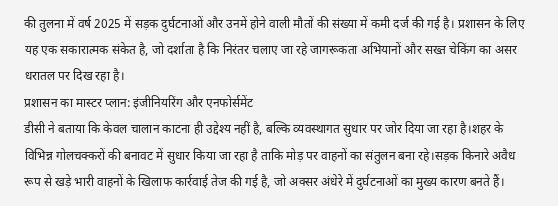की तुलना में वर्ष 2025 में सड़क दुर्घटनाओं और उनमें होने वाली मौतों की संख्या में कमी दर्ज की गई है। प्रशासन के लिए यह एक सकारात्मक संकेत है, जो दर्शाता है कि निरंतर चलाए जा रहे जागरूकता अभियानों और सख्त चेकिंग का असर धरातल पर दिख रहा है।
प्रशासन का मास्टर प्लान: इंजीनियरिंग और एनफोर्समेंट
डीसी ने बताया कि केवल चालान काटना ही उद्देश्य नहीं है, बल्कि व्यवस्थागत सुधार पर जोर दिया जा रहा है।शहर के विभिन्न गोलचक्करों की बनावट में सुधार किया जा रहा है ताकि मोड़ पर वाहनों का संतुलन बना रहे।सड़क किनारे अवैध रूप से खड़े भारी वाहनों के खिलाफ कार्रवाई तेज की गई है, जो अक्सर अंधेरे में दुर्घटनाओं का मुख्य कारण बनते हैं।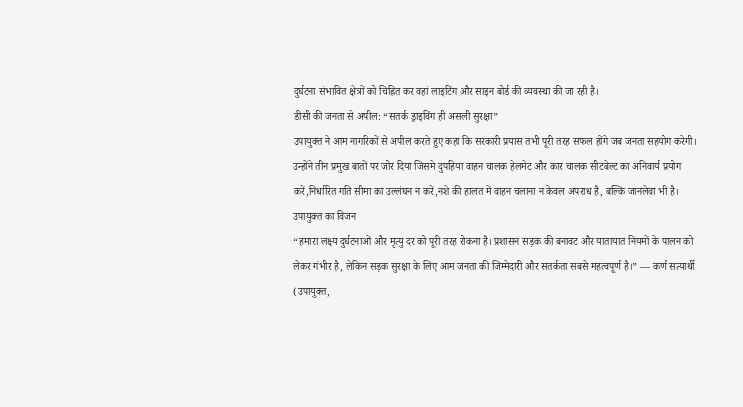दुर्घटना संभावित क्षेत्रों को चिह्नित कर वहां लाइटिंग और साइन बोर्ड की व्यवस्था की जा रही है।
डीसी की जनता से अपील: “सतर्क ड्राइविंग ही असली सुरक्षा”
उपायुक्त ने आम नागरिकों से अपील करते हुए कहा कि सरकारी प्रयास तभी पूरी तरह सफल होंगे जब जनता सहयोग करेगी। उन्होंने तीन प्रमुख बातों पर जोर दिया जिसमे दुपहिया वाहन चालक हेलमेट और कार चालक सीटबेल्ट का अनिवार्य प्रयोग करें,निर्धारित गति सीमा का उल्लंघन न करें,नशे की हालत में वाहन चलाना न केवल अपराध है, बल्कि जानलेवा भी है।
उपायुक्त का विजन
“हमारा लक्ष्य दुर्घटनाओं और मृत्यु दर को पूरी तरह रोकना है। प्रशासन सड़क की बनावट और यातायात नियमों के पालन को लेकर गंभीर है, लेकिन सड़क सुरक्षा के लिए आम जनता की जिम्मेदारी और सतर्कता सबसे महत्वपूर्ण है।” — कर्ण सत्यार्थी (उपायुक्त,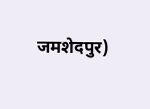जमशेदपुर)